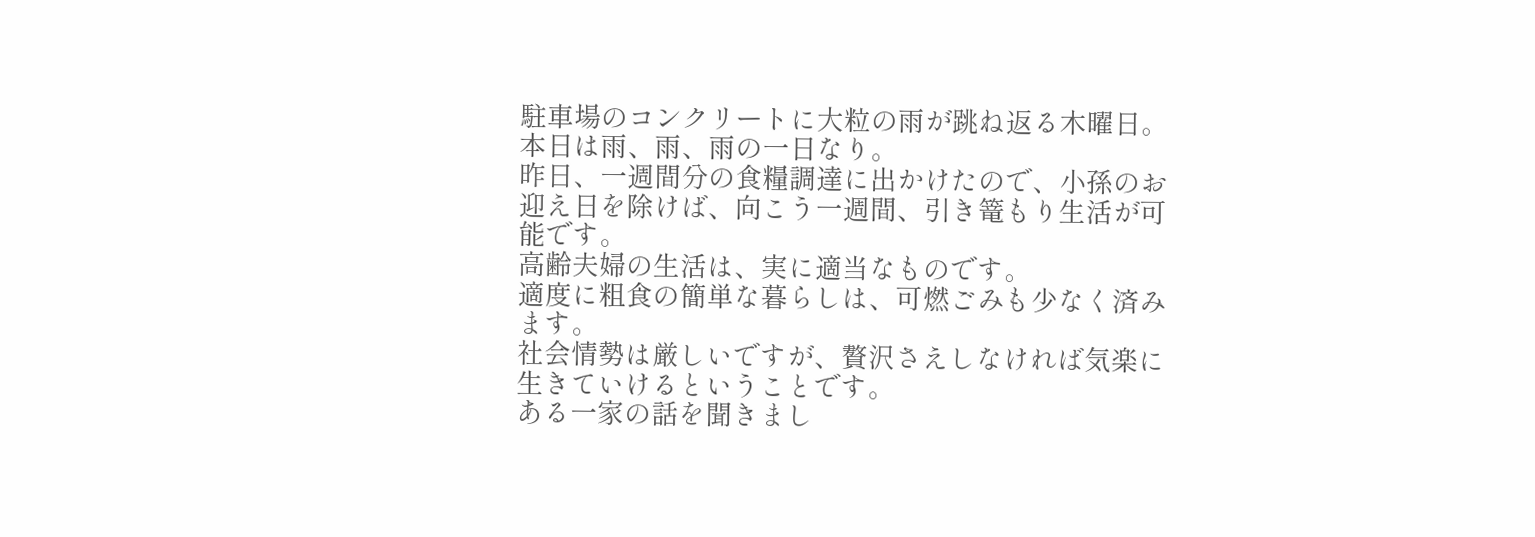駐車場のコンクリートに大粒の雨が跳ね返る木曜日。
本日は雨、雨、雨の一日なり。
昨日、一週間分の食糧調達に出かけたので、小孫のお迎え日を除けば、向こう一週間、引き篭もり生活が可能です。
高齢夫婦の生活は、実に適当なものです。
適度に粗食の簡単な暮らしは、可燃ごみも少なく済みます。
社会情勢は厳しいですが、贅沢さえしなければ気楽に生きていけるということです。
ある一家の話を聞きまし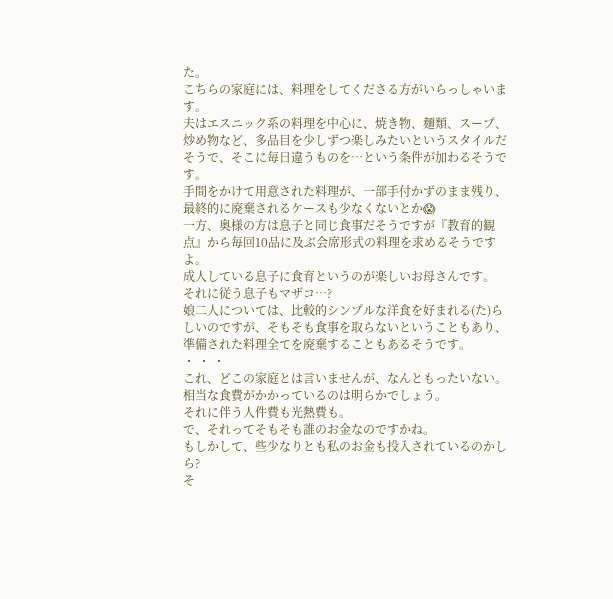た。
こちらの家庭には、料理をしてくださる方がいらっしゃいます。
夫はエスニック系の料理を中心に、焼き物、麺類、スープ、炒め物など、多品目を少しずつ楽しみたいというスタイルだそうで、そこに毎日違うものを…という条件が加わるそうです。
手間をかけて用意された料理が、一部手付かずのまま残り、最終的に廃棄されるケースも少なくないとか😱
一方、奥様の方は息子と同じ食事だそうですが『教育的観点』から毎回10品に及ぶ会席形式の料理を求めるそうですよ。
成人している息子に食育というのが楽しいお母さんです。
それに従う息子もマザコ…?
娘二人については、比較的シンプルな洋食を好まれる(た)らしいのですが、そもそも食事を取らないということもあり、準備された料理全てを廃棄することもあるそうです。
・ ・ ・
これ、どこの家庭とは言いませんが、なんともったいない。
相当な食費がかかっているのは明らかでしょう。
それに伴う人件費も光熱費も。
で、それってそもそも誰のお金なのですかね。
もしかして、些少なりとも私のお金も投入されているのかしら?
そ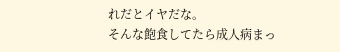れだとイヤだな。
そんな飽食してたら成人病まっ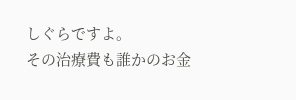しぐらですよ。
その治療費も誰かのお金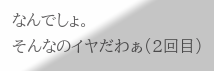なんでしょ。
そんなのイヤだわぁ(2回目)